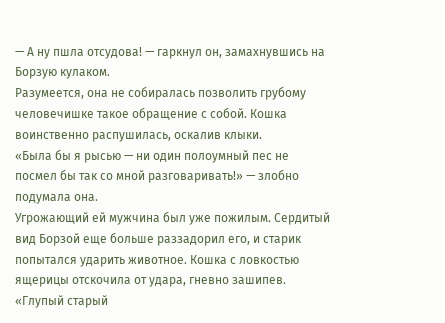— А ну пшла отсудова! — гаркнул он, замахнувшись на Борзую кулаком.
Разумеется, она не собиралась позволить грубому человечишке такое обращение с собой. Кошка воинственно распушилась, оскалив клыки.
«Была бы я рысью — ни один полоумный пес не посмел бы так со мной разговаривать!» — злобно подумала она.
Угрожающий ей мужчина был уже пожилым. Сердитый вид Борзой еще больше раззадорил его, и старик попытался ударить животное. Кошка с ловкостью ящерицы отскочила от удара, гневно зашипев.
«Глупый старый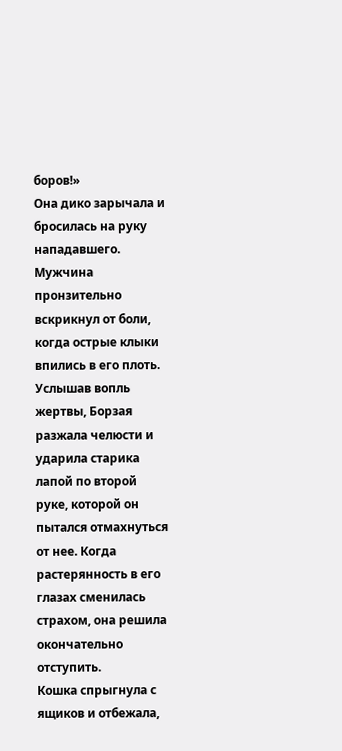боров!»
Она дико зарычала и бросилась на руку нападавшего. Мужчина пронзительно вскрикнул от боли, когда острые клыки впились в его плоть. Услышав вопль жертвы, Борзая разжала челюсти и ударила старика лапой по второй руке, которой он пытался отмахнуться от нее. Когда растерянность в его глазах сменилась страхом, она решила окончательно отступить.
Кошка спрыгнула с ящиков и отбежала,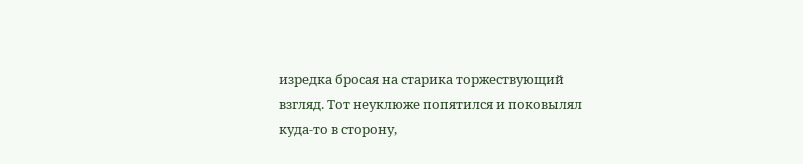изредка бросая на старика торжествующий взгляд. Тот неуклюже попятился и поковылял куда-то в сторону,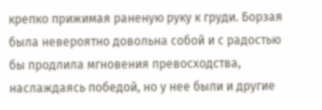крепко прижимая раненую руку к груди. Борзая была невероятно довольна собой и с радостью бы продлила мгновения превосходства, наслаждаясь победой, но у нее были и другие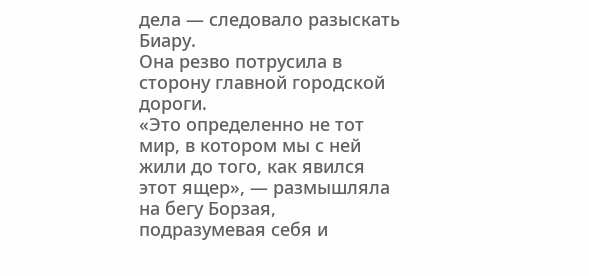дела — следовало разыскать Биару.
Она резво потрусила в сторону главной городской дороги.
«Это определенно не тот мир, в котором мы с ней жили до того, как явился этот ящер», — размышляла на бегу Борзая, подразумевая себя и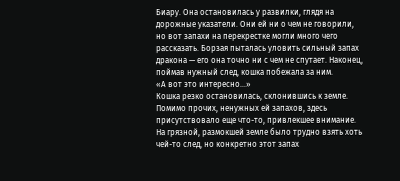Биару. Она остановилась у развилки, глядя на дорожные указатели. Они ей ни о чем не говорили, но вот запахи на перекрестке могли много чего рассказать. Борзая пыталась уловить сильный запах дракона — его она точно ни с чем не спутает. Наконец, поймав нужный след, кошка побежала за ним.
«А вот это интересно…»
Кошка резко остановилась, склонившись к земле. Помимо прочих, ненужных ей запахов, здесь присутствовало еще что-то, привлекшее внимание. На грязной, размокшей земле было трудно взять хоть чей-то след, но конкретно этот запах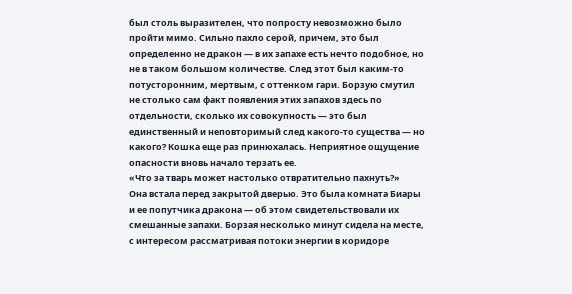был столь выразителен, что попросту невозможно было пройти мимо. Сильно пахло серой, причем, это был определенно не дракон — в их запахе есть нечто подобное, но не в таком большом количестве. След этот был каким-то потусторонним, мертвым, с оттенком гари. Борзую смутил не столько сам факт появления этих запахов здесь по отдельности, сколько их совокупность — это был единственный и неповторимый след какого-то существа — но какого? Кошка еще раз принюхалась. Неприятное ощущение опасности вновь начало терзать ее.
«Что за тварь может настолько отвратительно пахнуть?»
Она встала перед закрытой дверью. Это была комната Биары и ее попутчика дракона — об этом свидетельствовали их смешанные запахи. Борзая несколько минут сидела на месте, с интересом рассматривая потоки энергии в коридоре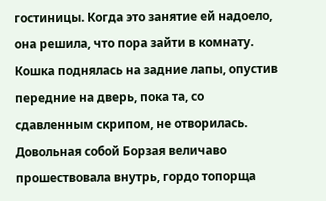гостиницы. Когда это занятие ей надоело, она решила, что пора зайти в комнату. Кошка поднялась на задние лапы, опустив передние на дверь, пока та, со сдавленным скрипом, не отворилась.
Довольная собой Борзая величаво прошествовала внутрь, гордо топорща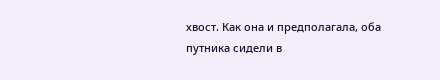хвост. Как она и предполагала, оба путника сидели в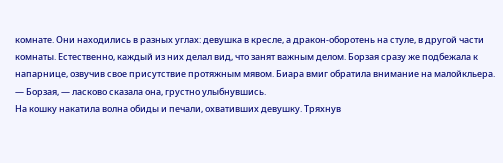комнате. Они находились в разных углах: девушка в кресле, а дракон-оборотень на стуле, в другой части комнаты. Естественно, каждый из них делал вид, что занят важным делом. Борзая сразу же подбежала к напарнице, озвучив свое присутствие протяжным мявом. Биара вмиг обратила внимание на малойкльера.
— Борзая, — ласково сказала она, грустно улыбнувшись.
На кошку накатила волна обиды и печали, охвативших девушку. Тряхнув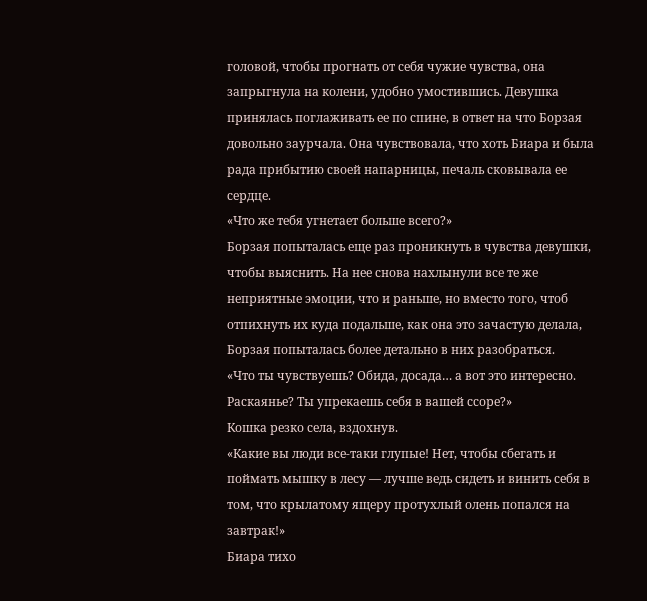головой, чтобы прогнать от себя чужие чувства, она запрыгнула на колени, удобно умостившись. Девушка принялась поглаживать ее по спине, в ответ на что Борзая довольно заурчала. Она чувствовала, что хоть Биара и была рада прибытию своей напарницы, печаль сковывала ее сердце.
«Что же тебя угнетает больше всего?»
Борзая попыталась еще раз проникнуть в чувства девушки, чтобы выяснить. На нее снова нахлынули все те же неприятные эмоции, что и раньше, но вместо того, чтоб отпихнуть их куда подальше, как она это зачастую делала, Борзая попыталась более детально в них разобраться.
«Что ты чувствуешь? Обида, досада… а вот это интересно. Раскаянье? Ты упрекаешь себя в вашей ссоре?»
Кошка резко села, вздохнув.
«Какие вы люди все-таки глупые! Нет, чтобы сбегать и поймать мышку в лесу — лучше ведь сидеть и винить себя в том, что крылатому ящеру протухлый олень попался на завтрак!»
Биара тихо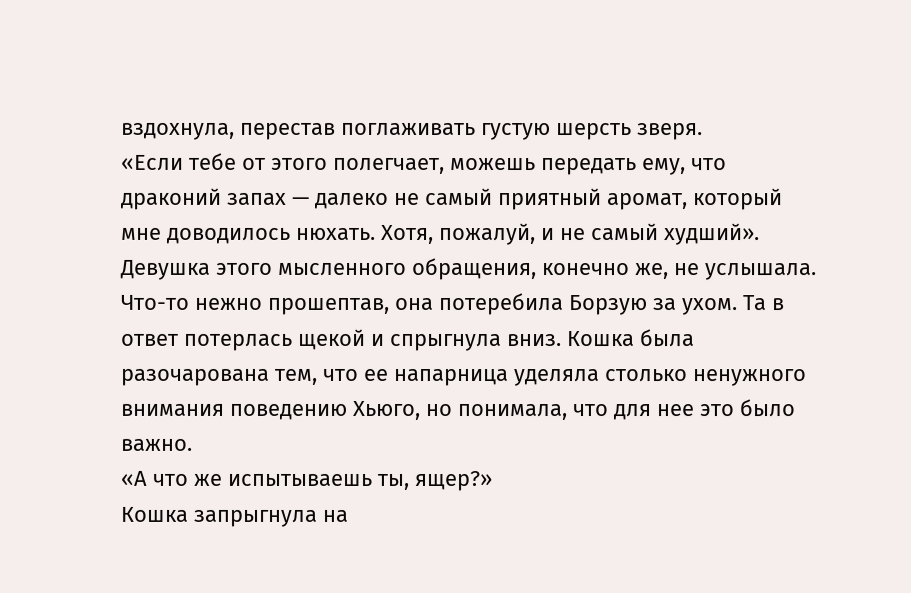вздохнула, перестав поглаживать густую шерсть зверя.
«Если тебе от этого полегчает, можешь передать ему, что драконий запах — далеко не самый приятный аромат, который мне доводилось нюхать. Хотя, пожалуй, и не самый худший».
Девушка этого мысленного обращения, конечно же, не услышала. Что-то нежно прошептав, она потеребила Борзую за ухом. Та в ответ потерлась щекой и спрыгнула вниз. Кошка была разочарована тем, что ее напарница уделяла столько ненужного внимания поведению Хьюго, но понимала, что для нее это было важно.
«А что же испытываешь ты, ящер?»
Кошка запрыгнула на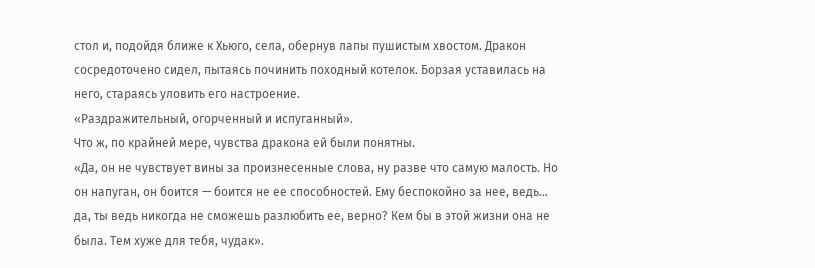стол и, подойдя ближе к Хьюго, села, обернув лапы пушистым хвостом. Дракон сосредоточено сидел, пытаясь починить походный котелок. Борзая уставилась на него, стараясь уловить его настроение.
«Раздражительный, огорченный и испуганный».
Что ж, по крайней мере, чувства дракона ей были понятны.
«Да, он не чувствует вины за произнесенные слова, ну разве что самую малость. Но он напуган, он боится — боится не ее способностей. Ему беспокойно за нее, ведь… да, ты ведь никогда не сможешь разлюбить ее, верно? Кем бы в этой жизни она не была. Тем хуже для тебя, чудак».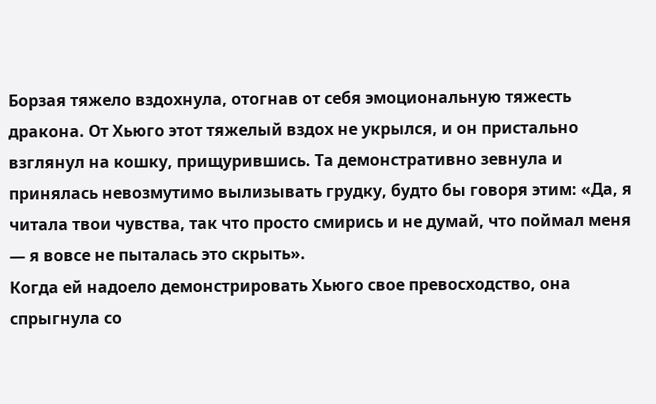Борзая тяжело вздохнула, отогнав от себя эмоциональную тяжесть дракона. От Хьюго этот тяжелый вздох не укрылся, и он пристально взглянул на кошку, прищурившись. Та демонстративно зевнула и принялась невозмутимо вылизывать грудку, будто бы говоря этим: «Да, я читала твои чувства, так что просто смирись и не думай, что поймал меня — я вовсе не пыталась это скрыть».
Когда ей надоело демонстрировать Хьюго свое превосходство, она спрыгнула со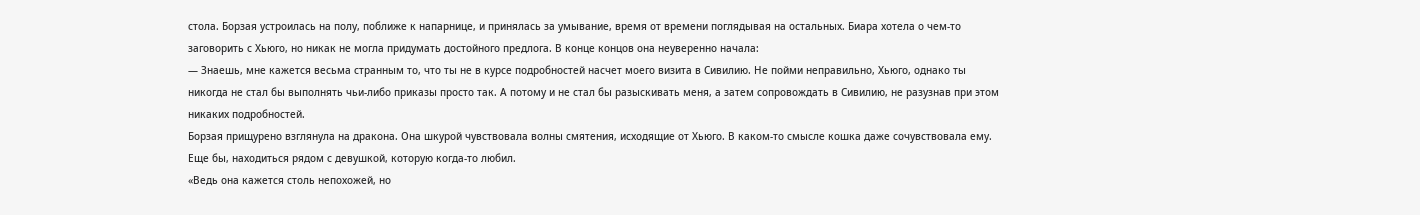стола. Борзая устроилась на полу, поближе к напарнице, и принялась за умывание, время от времени поглядывая на остальных. Биара хотела о чем-то заговорить с Хьюго, но никак не могла придумать достойного предлога. В конце концов она неуверенно начала:
— Знаешь, мне кажется весьма странным то, что ты не в курсе подробностей насчет моего визита в Сивилию. Не пойми неправильно, Хьюго, однако ты никогда не стал бы выполнять чьи-либо приказы просто так. А потому и не стал бы разыскивать меня, а затем сопровождать в Сивилию, не разузнав при этом никаких подробностей.
Борзая прищурено взглянула на дракона. Она шкурой чувствовала волны смятения, исходящие от Хьюго. В каком-то смысле кошка даже сочувствовала ему. Еще бы, находиться рядом с девушкой, которую когда-то любил.
«Ведь она кажется столь непохожей, но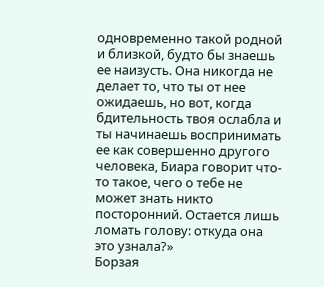одновременно такой родной и близкой, будто бы знаешь ее наизусть. Она никогда не делает то, что ты от нее ожидаешь, но вот, когда бдительность твоя ослабла и ты начинаешь воспринимать ее как совершенно другого человека, Биара говорит что-то такое, чего о тебе не может знать никто посторонний. Остается лишь ломать голову: откуда она это узнала?»
Борзая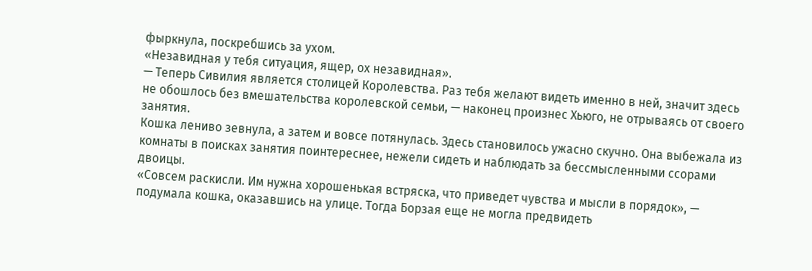фыркнула, поскребшись за ухом.
«Незавидная у тебя ситуация, ящер, ох незавидная».
— Теперь Сивилия является столицей Королевства. Раз тебя желают видеть именно в ней, значит здесь не обошлось без вмешательства королевской семьи, — наконец произнес Хьюго, не отрываясь от своего занятия.
Кошка лениво зевнула, а затем и вовсе потянулась. Здесь становилось ужасно скучно. Она выбежала из комнаты в поисках занятия поинтереснее, нежели сидеть и наблюдать за бессмысленными ссорами двоицы.
«Совсем раскисли. Им нужна хорошенькая встряска, что приведет чувства и мысли в порядок», — подумала кошка, оказавшись на улице. Тогда Борзая еще не могла предвидеть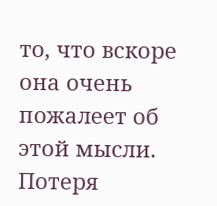то, что вскоре она очень пожалеет об этой мысли. Потеря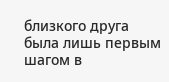близкого друга была лишь первым шагом в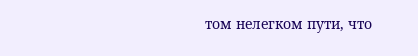том нелегком пути, что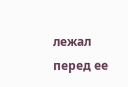лежал перед ее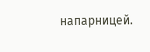напарницей.